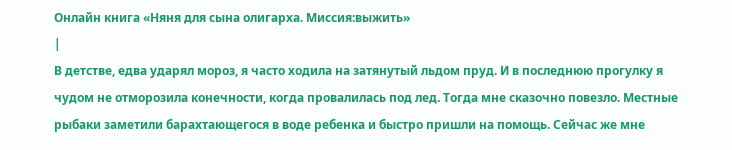Онлайн книга «Няня для сына олигарха. Миссия:выжить»
|
В детстве, едва ударял мороз, я часто ходила на затянутый льдом пруд. И в последнюю прогулку я чудом не отморозила конечности, когда провалилась под лед. Тогда мне сказочно повезло. Местные рыбаки заметили барахтающегося в воде ребенка и быстро пришли на помощь. Сейчас же мне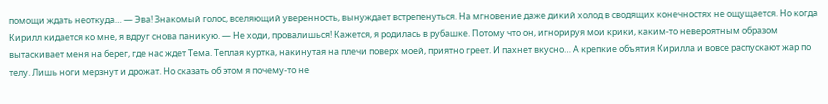помощи ждать неоткуда… — Эва! Знакомый голос, вселяющий уверенность, вынуждает встрепенуться. На мгновение даже дикий холод в сводящих конечностях не ощущается. Но когда Кирилл кидается ко мне, я вдруг снова паникую. — Не ходи, провалишься! Кажется, я родилась в рубашке. Потому что он, игнорируя мои крики, каким-то невероятным образом вытаскивает меня на берег, где нас ждет Тема. Теплая куртка, накинутая на плечи поверх моей, приятно греет. И пахнет вкусно… А крепкие объятия Кирилла и вовсе распускают жар по телу. Лишь ноги мерзнут и дрожат. Но сказать об этом я почему-то не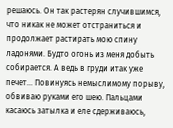решаюсь. Он так растерян случившимся, что никак не может отстраниться и продолжает растирать мою спину ладонями. Будто огонь из меня добыть собирается. А ведь в груди итак уже печет… Повинуясь немыслимому порыву, обвиваю руками его шею. Пальцами касаюсь затылка и еле сдерживаюсь,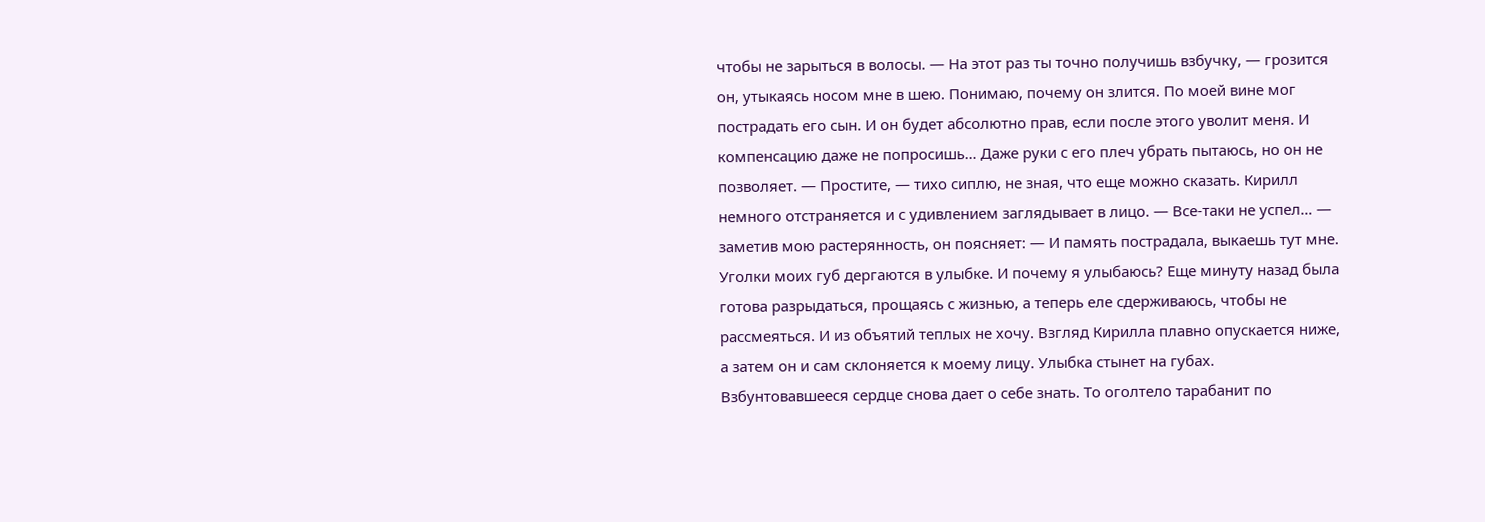чтобы не зарыться в волосы. — На этот раз ты точно получишь взбучку, — грозится он, утыкаясь носом мне в шею. Понимаю, почему он злится. По моей вине мог пострадать его сын. И он будет абсолютно прав, если после этого уволит меня. И компенсацию даже не попросишь… Даже руки с его плеч убрать пытаюсь, но он не позволяет. — Простите, — тихо сиплю, не зная, что еще можно сказать. Кирилл немного отстраняется и с удивлением заглядывает в лицо. — Все-таки не успел… — заметив мою растерянность, он поясняет: — И память пострадала, выкаешь тут мне. Уголки моих губ дергаются в улыбке. И почему я улыбаюсь? Еще минуту назад была готова разрыдаться, прощаясь с жизнью, а теперь еле сдерживаюсь, чтобы не рассмеяться. И из объятий теплых не хочу. Взгляд Кирилла плавно опускается ниже, а затем он и сам склоняется к моему лицу. Улыбка стынет на губах. Взбунтовавшееся сердце снова дает о себе знать. То оголтело тарабанит по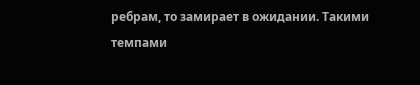ребрам, то замирает в ожидании. Такими темпами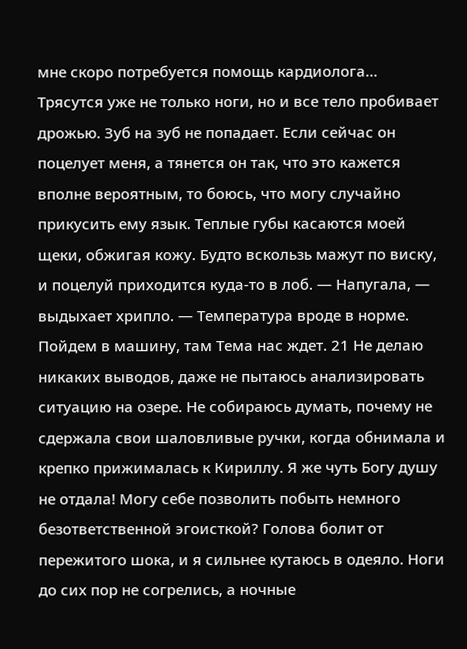мне скоро потребуется помощь кардиолога… Трясутся уже не только ноги, но и все тело пробивает дрожью. Зуб на зуб не попадает. Если сейчас он поцелует меня, а тянется он так, что это кажется вполне вероятным, то боюсь, что могу случайно прикусить ему язык. Теплые губы касаются моей щеки, обжигая кожу. Будто вскользь мажут по виску, и поцелуй приходится куда-то в лоб. — Напугала, — выдыхает хрипло. — Температура вроде в норме. Пойдем в машину, там Тема нас ждет. 21 Не делаю никаких выводов, даже не пытаюсь анализировать ситуацию на озере. Не собираюсь думать, почему не сдержала свои шаловливые ручки, когда обнимала и крепко прижималась к Кириллу. Я же чуть Богу душу не отдала! Могу себе позволить побыть немного безответственной эгоисткой? Голова болит от пережитого шока, и я сильнее кутаюсь в одеяло. Ноги до сих пор не согрелись, а ночные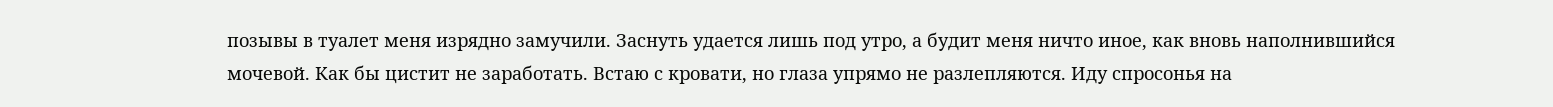позывы в туалет меня изрядно замучили. Заснуть удается лишь под утро, а будит меня ничто иное, как вновь наполнившийся мочевой. Как бы цистит не заработать. Встаю с кровати, но глаза упрямо не разлепляются. Иду спросонья на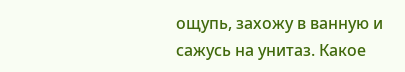ощупь, захожу в ванную и сажусь на унитаз. Какое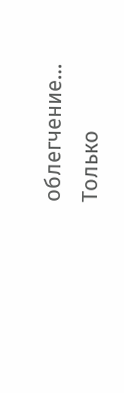облегчение… Только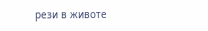рези в животе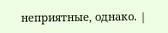неприятные, однако. |